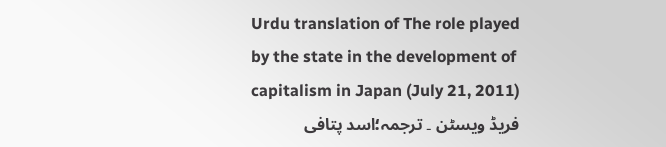Urdu translation of The role played by the state in the development of capitalism in Japan (July 21, 2011)
فریڈ ویسٹن ۔ ترجمہ؛اسد پتافی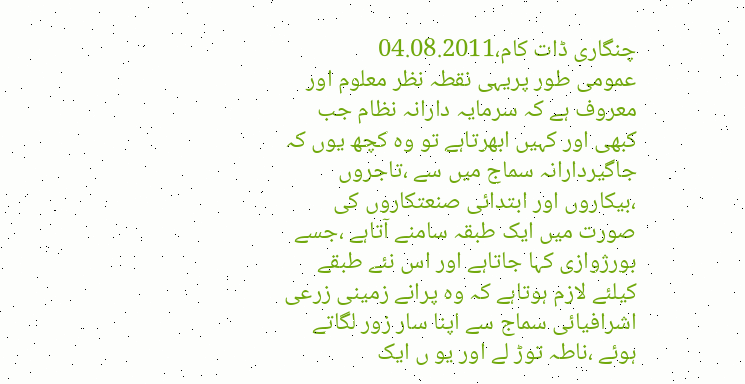چنگاری ڈات کام،04.08.2011
عمومی طور پریہی نقطہ نظر معلوم اور معروف ہے کہ سرمایہ دارانہ نظام جب کبھی اور کہیں ابھرتاہے تو وہ کچھ یوں کہ جاگیردارانہ سماج میں سے ،تاجروں ،بیکاروں اور ابتدائی صنعتکاروں کی صورت میں ایک طبقہ سامنے آتاہے ،جسے بورژوازی کہا جاتاہے اور اس نئے طبقے کیلئے لازم ہوتاہے کہ وہ پرانے زمینی زرعی اشرافیائی سماج سے اپنا سار زور لگاتے ہوئے ،ناطہ توڑ لے اور یو ں ایک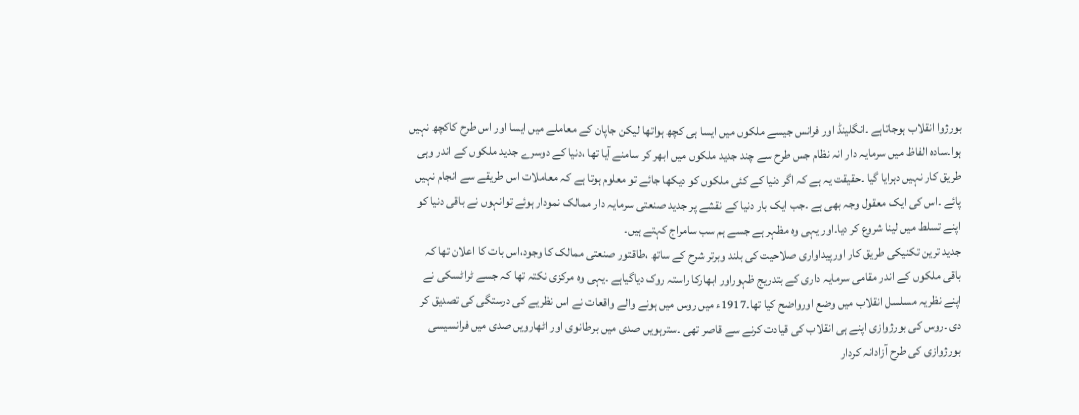بورژوا انقلاب ہوجاتاہے ۔انگلینڈ اور فرانس جیسے ملکوں میں ایسا ہی کچھ ہواتھا لیکن جاپان کے معاملے میں ایسا اور اس طرح کاکچھ نہیں ہوا۔سادہ الفاظ میں سرمایہ دار انہ نظام جس طرح سے چند جدید ملکوں میں ابھر کر سامنے آیا تھا ،دنیا کے دوسرے جدید ملکوں کے اندر وہی طریق کار نہیں دہرایا گیا ۔حقیقت یہ ہے کہ اگر دنیا کے کئی ملکوں کو دیکھا جائے تو معلوم ہوتا ہے کہ معاملات اس طریقے سے انجام نہیں پائے ۔اس کی ایک معقول وجہ بھی ہے ۔جب ایک بار دنیا کے نقشے پر جدید صنعتی سرمایہ دار ممالک نمودار ہوئے توانہوں نے باقی دنیا کو اپنے تسلط میں لینا شروع کر دیا۔اور یہی وہ مظہر ہے جسے ہم سب سامراج کہتے ہیں۔
جدید ترین تکنیکی طریق کار اورپیداواری صلاحیت کی بلند وبرتر شرح کے ساتھ ،طاقتور صنعتی ممالک کا وجود،اس بات کا اعلان تھا کہ باقی ملکوں کے اندر مقامی سرمایہ داری کے بتدریج ظہوراور ابھارکا راستہ روک دیاگیاہے ۔یہی وہ مرکزی نکتہ تھا کہ جسے ٹراٹسکی نے اپنے نظریہ مسلسل انقلاب میں وضع اورواضح کیا تھا۔1917ء میں روس میں ہونے والے واقعات نے اس نظریے کی درستگی کی تصدیق کر دی ۔روس کی بورژوازی اپنے ہی انقلاب کی قیادت کرنے سے قاصر تھی ۔سترہویں صدی میں برطانوی اور اٹھارویں صدی میں فرانسیسی بورژوازی کی طرح آزادانہ کردار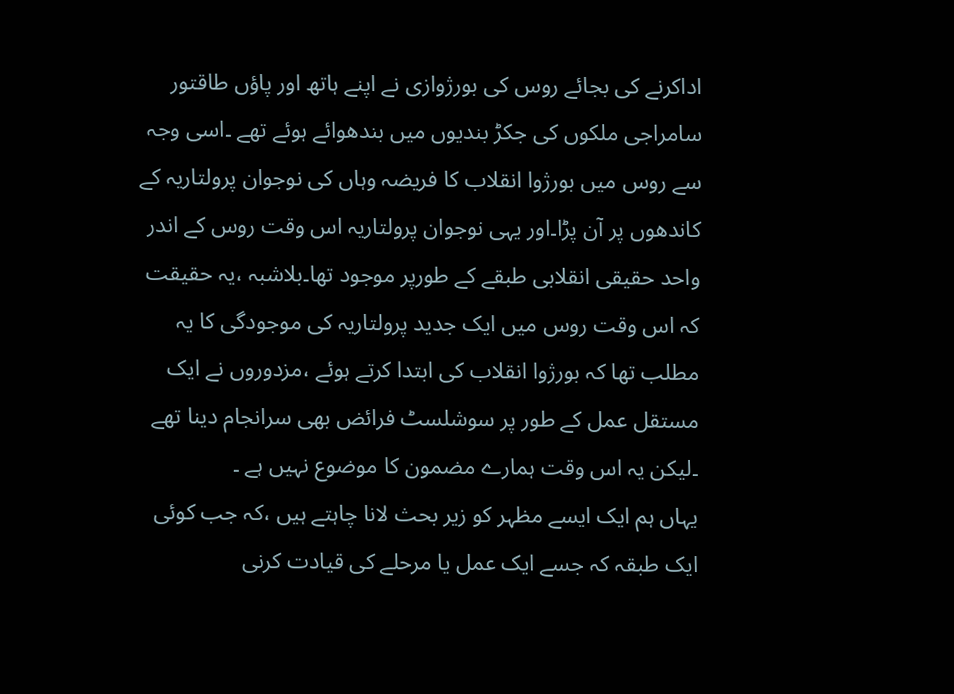اداکرنے کی بجائے روس کی بورژوازی نے اپنے ہاتھ اور پاؤں طاقتور سامراجی ملکوں کی جکڑ بندیوں میں بندھوائے ہوئے تھے ۔اسی وجہ سے روس میں بورژوا انقلاب کا فریضہ وہاں کی نوجوان پرولتاریہ کے کاندھوں پر آن پڑا۔اور یہی نوجوان پرولتاریہ اس وقت روس کے اندر واحد حقیقی انقلابی طبقے کے طورپر موجود تھا۔بلاشبہ ،یہ حقیقت کہ اس وقت روس میں ایک جدید پرولتاریہ کی موجودگی کا یہ مطلب تھا کہ بورژوا انقلاب کی ابتدا کرتے ہوئے ،مزدوروں نے ایک مستقل عمل کے طور پر سوشلسٹ فرائض بھی سرانجام دینا تھے ۔لیکن یہ اس وقت ہمارے مضمون کا موضوع نہیں ہے ۔
یہاں ہم ایک ایسے مظہر کو زیر بحث لانا چاہتے ہیں ،کہ جب کوئی ایک طبقہ کہ جسے ایک عمل یا مرحلے کی قیادت کرنی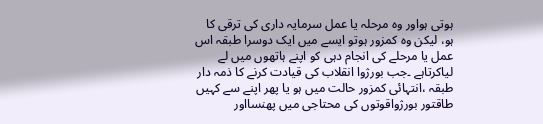ہوتی ہواور وہ مرحلہ یا عمل سرمایہ داری کی ترقی کا ہو، لیکن وہ کمزور ہوتو ایسے میں ایک دوسرا طبقہ اس عمل یا مرحلے کی انجام دہی کو اپنے ہاتھوں میں لے لیاکرتاہے ۔جب بورژوا انقلاب کی قیادت کرنے کا ذمہ دار طبقہ ،انتہائی کمزور حالت میں ہو یا پھر اپنے سے کہیں طاقتور بورژواقوتوں کی محتاجی میں پھنسااور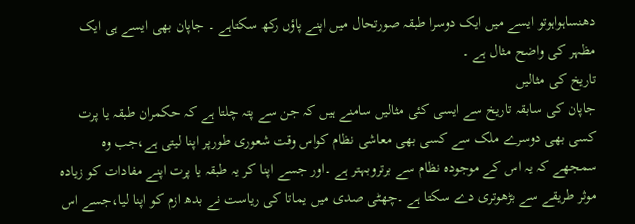دھنساہواہوتو ایسے میں ایک دوسرا طبقہ صورتحال میں اپنے پاؤں رکھ سکتاہے ۔ جاپان بھی ایسے ہی ایک مظہر کی واضح مثال ہے ۔
تاریخ کی مثالیں
جاپان کی سابقہ تاریخ سے ایسی کئی مثالیں سامنے ہیں کہ جن سے پتہ چلتا ہے کہ حکمران طبقہ یا پرت کسی بھی دوسرے ملک سے کسی بھی معاشی نظام کواس وقت شعوری طورپر اپنا لیتی ہے،جب وہ سمجھے کہ یہ اس کے موجودہ نظام سے برتروبہتر ہے ۔اور جسے اپنا کر یہ طبقہ یا پرت اپنے مفادات کو زیادہ موثر طریقے سے بڑھوتری دے سکتا ہے ۔چھٹی صدی میں یماتا کی ریاست نے بدھ ازم کو اپنا لیا،جسے اس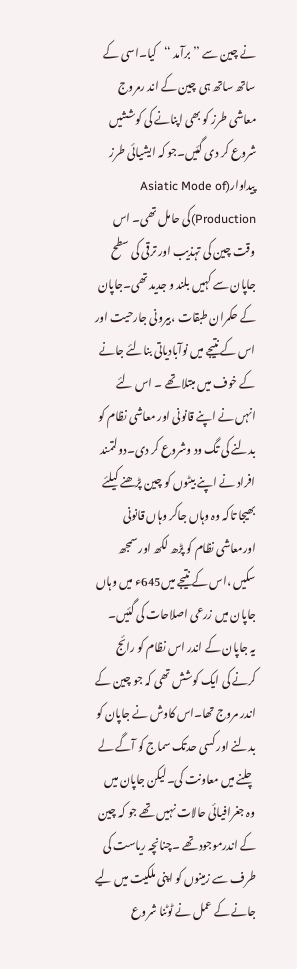نے چین سے ’’برآمد ‘‘کیا۔اسی کے ساتھ ساتھ ہی چین کے اند رمروج معاشی طرز کو بھی اپنانے کی کوششیں شروع کر دی گئیں۔جو کہ ایشیائی طرز پیداوار(Asiatic Mode of Production)کی حامل تھی۔ اس وقت چین کی تہذیب اور ترقی کی سطح جاپان سے کہیں بلند و جدید تھی۔جاپان کے حکمران طبقات ،بیرونی جارحیت اور اس کے نتیجے میں نوآبادیاتی بنالئے جانے کے خوف میں مبتلا تھے ۔ اس لئے انہں نے اپنے قانونی اور معاشی نظام کو بدلنے کی تگ ود وشروع کر دی۔دولتمند افراد نے اپنے بیٹوں کو چین پڑھنے کیلئے بھیجا تاکہ وہ وہاں جاکر وہاں قانونی اورمعاشی نظام کو پڑھ لکھ اور سمجھ سکیں ،اس کے نتیجے میں645ء میں وہاں جاپان میں زرعی اصلاحات کی گئیں۔
یہ جاپان کے اندر اس نظام کو رائج کرنے کی ایک کوشش تھی کہ جو چین کے اندر مروج تھا۔اس کاوش نے جاپان کو بدلنے اور کسی حدتک سماج کو آگے لے چلنے میں معاونت کی۔لیکن جاپان میں وہ جغرافیائی حالات نہیں تھے جو کہ چین کے اندرموجود تھے ۔چنانچہ ریاست کی طرف سے زمینوں کو اپنی ملکیت میں لیے جانے کے عمل نے ٹوٹنا شروع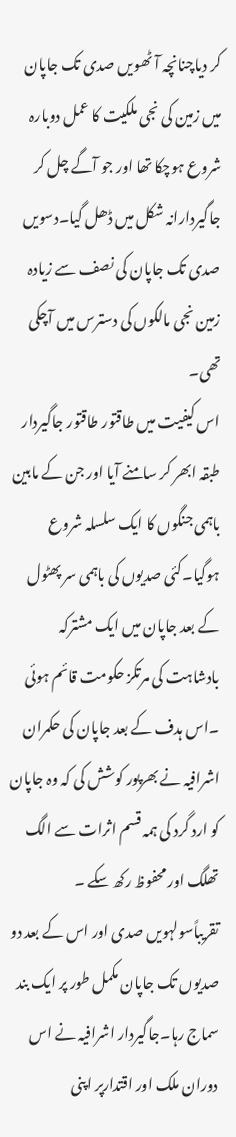کر دیاچنانچہ آٹھویں صدی تک جاپان میں زمین کی نجی ملکیت کا عمل دوبارہ شروع ہوچکا تھا اور جو آگے چل کر جاگیردارانہ شکل میں ڈھل گیا۔دسویں صدی تک جاپان کی نصف سے زیادہ زمین نجی مالکوں کی دسترس میں آچکی تھی۔
اس کیفیت میں طاقتور طاقتور جاگیردار طبقہ ابھر کر سامنے آیا اور جن کے مابین باہمی جنگوں کا ایک سلسلہ شروع ہوگیا۔کئی صدیوں کی باہمی سر پھٹول کے بعد جاپان میں ایک مشترکہ بادشاہت کی مرتکز حکومت قائم ہوئی ۔اس ہدف کے بعد جاپان کی حکمران اشرافیہ نے بھرپور کوشش کی کہ وہ جاپان کو ارد گرد کی ہمہ قسم اثرات سے الگ تھلگ اور محفوظ رکھ سکے ۔
تقریباًسولہویں صدی اور اس کے بعد دو صدیوں تک جاپان مکمل طور پر ایک بند سماج رہا۔جاگیردار اشرافیہ نے اس دوران ملک اور اقتدارپر اپنی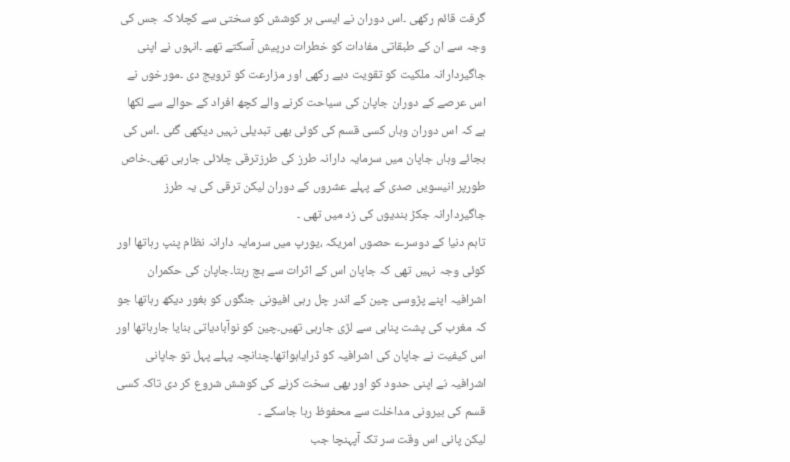گرفت قائم رکھی ۔اس دوران نے ایسی ہر کوشش کو سختی سے کچلا کہ جس کی وجہ سے ان کے طبقاتی مفادات کو خطرات درپیش آسکتے تھے ۔انہوں نے اپنی جاگیردارانہ ملکیت کو تقویت دیے رکھی اور مزارعت کو ترویج دی ۔مورخوں نے اس عرصے کے دوران جاپان کی سیاحت کرنے والے کچھ افراد کے حوالے سے لکھا ہے کہ اس دوران وہاں کسی قسم کی کوئی بھی تبدیلی نہیں دیکھی گئی ۔اس کی بجائے وہاں جاپان میں سرمایہ دارانہ طرز کی طرزترقی چلائی جارہی تھی۔خاص طورپر انیسویں صدی کے پہلے عشروں کے دوران لیکن ترقی کی یہ طرز جاگیردارانہ جکڑ بندیوں کی زد میں تھی ۔
تاہم دنیا کے دوسرے حصوں امریکہ ،یورپ میں سرمایہ دارانہ نظام پنپ رہاتھا اور کوئی وجہ نہیں تھی کہ جاپان اس کے اثرات سے بچ رہتا۔جاپان کی حکمران اشرافیہ اپنے پڑوسی چین کے اندر چل رہی افیونی جنگوں کو بغور دیکھ رہاتھا جو کہ مغرب کی پشت پناہی سے لڑی جارہی تھیں۔چین کو نوآبادیاتی بنایا جارہاتھا اور اس کیفیت نے جاپان کی اشرافیہ کو ڈرایاہواتھا۔چنانچہ پہلے پہل تو جاپانی اشرافیہ نے اپنی حدود کو اور بھی سخت کرنے کی کوشش شروع کر دی تاکہ کسی قسم کی بیرونی مداخلت سے محفوظ رہا جاسکے ۔
لیکن پانی اس وقت سر تک آپہنچا جب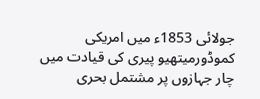جولائی 1853ء میں امریکی کموڈورمیتھیو پیری کی قیادت میں چار جہازوں پر مشتمل بحری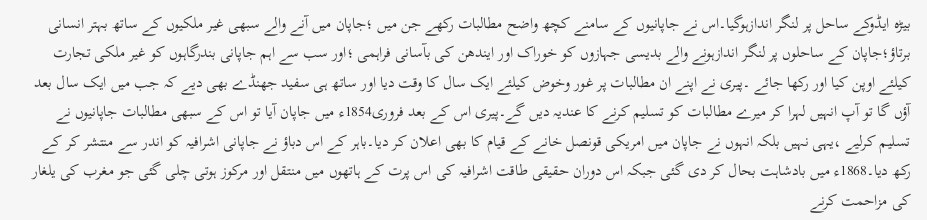بیڑہ ایڈوکے ساحل پر لنگر اندازہوگیا۔اس نے جاپانیوں کے سامنے کچھ واضح مطالبات رکھے جن میں ؛جاپان میں آنے والے سبھی غیر ملکیوں کے ساتھ بہتر انسانی برتاؤ؛جاپان کے ساحلوں پر لنگر اندازہونے والے بدیسی جہازوں کو خوراک اور ایندھن کی بآسانی فراہمی ؛اور سب سے اہم جاپانی بندرگاہوں کو غیر ملکی تجارت کیلئے اوپن کیا اور رکھا جائے ۔پیری نے اپنے ان مطالبات پر غور وخوض کیلئے ایک سال کا وقت دیا اور ساتھ ہی سفید جھنڈے بھی دیے کہ جب میں ایک سال بعد آؤں گا تو آپ انہیں لہرا کر میرے مطالبات کو تسلیم کرنے کا عندیہ دیں گے۔پیری اس کے بعد فروری1854ء میں جاپان آیا تو اس کے سبھی مطالبات جاپانیوں نے تسلیم کرلیے ،یہی نہیں بلکہ انہوں نے جاپان میں امریکی قونصل خانے کے قیام کا بھی اعلان کر دیا۔باہر کے اس دباؤ نے جاپانی اشرافیہ کو اندر سے منتشر کر کے رکھ دیا۔1868ء میں بادشاہت بحال کر دی گئی جبکہ اس دوران حقیقی طاقت اشرافیہ کی اس پرت کے ہاتھوں میں منتقل اور مرکوز ہوتی چلی گئی جو مغرب کی یلغار کی مزاحمت کرنے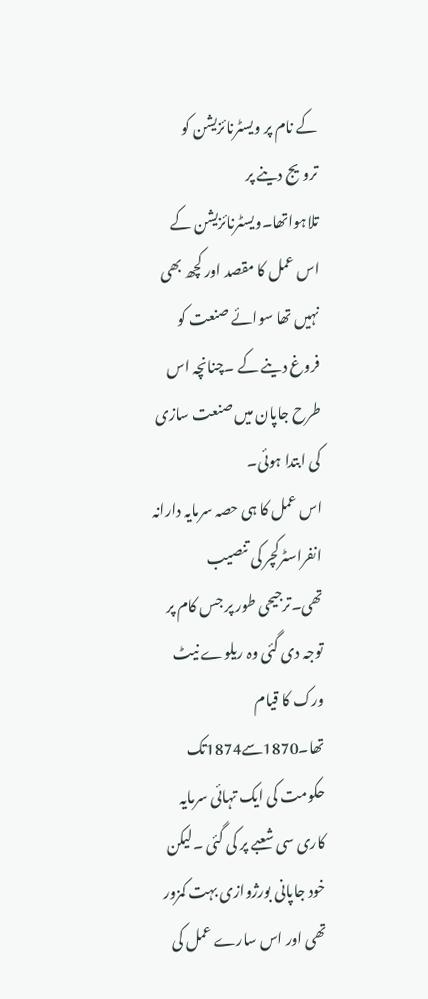کے نام پر ویسٹرنائزیشن کو ترویج دینے پر تلاہواتھا۔ویسٹرنائزیشن کے اس عمل کا مقصد اور کچھ بھی نہیں تھا سوائے صنعت کو فروغ دینے کے ۔چنانچہ اس طرح جاپان میں صنعت سازی کی ابتدا ہوئی۔
اس عمل کا ہی حصہ سرمایہ دارانہ انفراسٹرکچر کی تنصیب تھی۔ترجیحی طور پر جس کام پر توجہ دی گئی وہ ریلوے نیٹ ورک کا قیام تھا۔1870سے1874تک حکومت کی ایک تہائی سرمایہ کاری سی شعبے پر کی گئی ۔لیکن خود جاپانی بورژوازی بہت کمزور تھی اور اس سارے عمل کی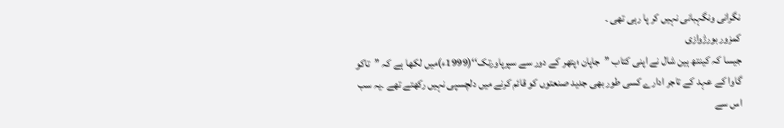نگرانی ونگہبانی نہیں کر پا رہی تھی ۔
کمزور بورژوازی
جیسا کہ کینتھ ہین شال نے اپنی کتاب ’’جاپان ؛پتھر کے دور سے سپرپاورتک‘‘(1999ء)میں لکھا ہے کہ ’’تاکو گاوا کے عہد کے تاجر ادارے کسی طور بھی جدید صنعتوں کو قائم کرنے میں دلچسپی نہیں رکھتے تھے ۔یہ سب اس سے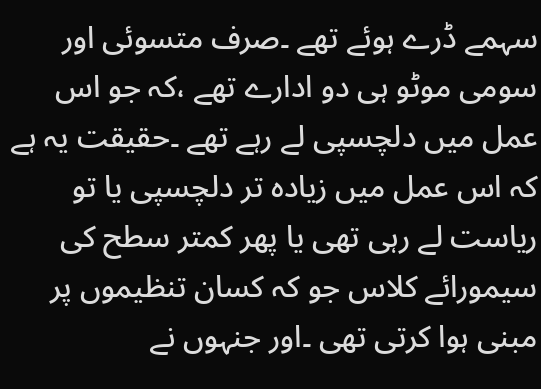سہمے ڈرے ہوئے تھے ۔صرف متسوئی اور سومی موٹو ہی دو ادارے تھے ،کہ جو اس عمل میں دلچسپی لے رہے تھے ۔حقیقت یہ ہے کہ اس عمل میں زیادہ تر دلچسپی یا تو ریاست لے رہی تھی یا پھر کمتر سطح کی سیمورائے کلاس جو کہ کسان تنظیموں پر مبنی ہوا کرتی تھی ۔اور جنہوں نے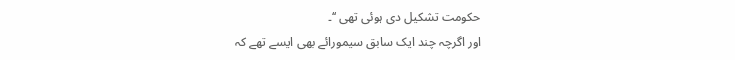حکومت تشکیل دی ہوئی تھی ‘‘۔
اور اگرچہ چند ایک سابق سیمورائے بھی ایسے تھے کہ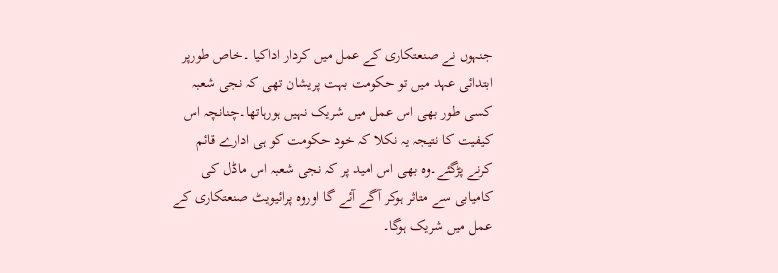جنہوں نے صنعتکاری کے عمل میں کردار اداکیا ۔خاص طورپر ابتدائی عہد میں تو حکومت بہت پریشان تھی کہ نجی شعبہ کسی طور بھی اس عمل میں شریک نہیں ہورہاتھا۔چنانچہ اس کیفیت کا نتیجہ یہ نکلا کہ خود حکومت کو ہی ادارے قائم کرنے پڑگئے۔وہ بھی اس امید پر کہ نجی شعبہ اس ماڈل کی کامیابی سے متاثر ہوکر آگے آئے گا اوروہ پرائیویٹ صنعتکاری کے عمل میں شریک ہوگا۔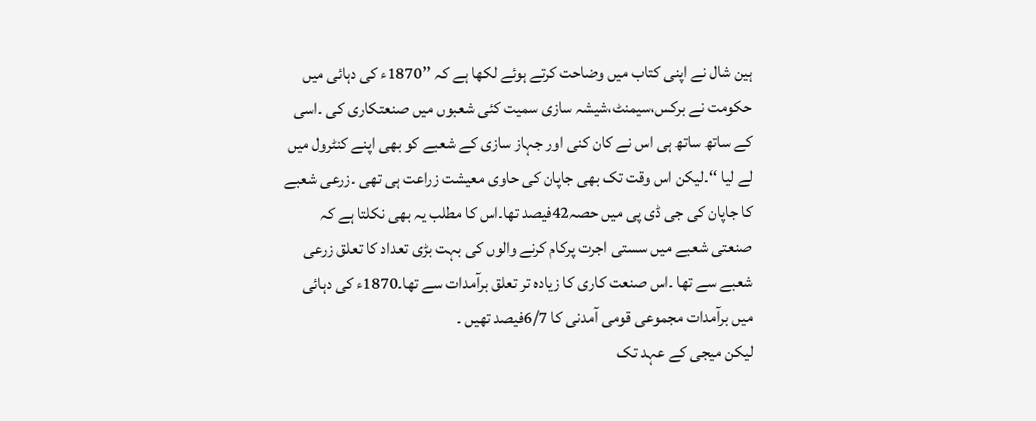ہین شال نے اپنی کتاب میں وضاحت کرتے ہوئے لکھا ہے کہ ’’1870ء کی دہائی میں حکومت نے برکس،سیمنٹ،شیشہ سازی سمیت کئی شعبوں میں صنعتکاری کی ۔اسی کے ساتھ ساتھ ہی اس نے کان کنی اور جہاز سازی کے شعبے کو بھی اپنے کنٹرول میں لے لیا ‘‘۔لیکن اس وقت تک بھی جاپان کی حاوی معیشت زراعت ہی تھی ۔زرعی شعبے کا جاپان کی جی ڈی پی میں حصہ42فیصد تھا۔اس کا مطلب یہ بھی نکلتا ہے کہ صنعتی شعبے میں سستی اجرت پرکام کرنے والوں کی بہت بڑی تعداد کا تعلق زرعی شعبے سے تھا ۔اس صنعت کاری کا زیادہ تر تعلق برآمدات سے تھا۔1870ء کی دہائی میں برآمدات مجموعی قومی آمدنی کا 6/7فیصد تھیں ۔
لیکن میجی کے عہد تک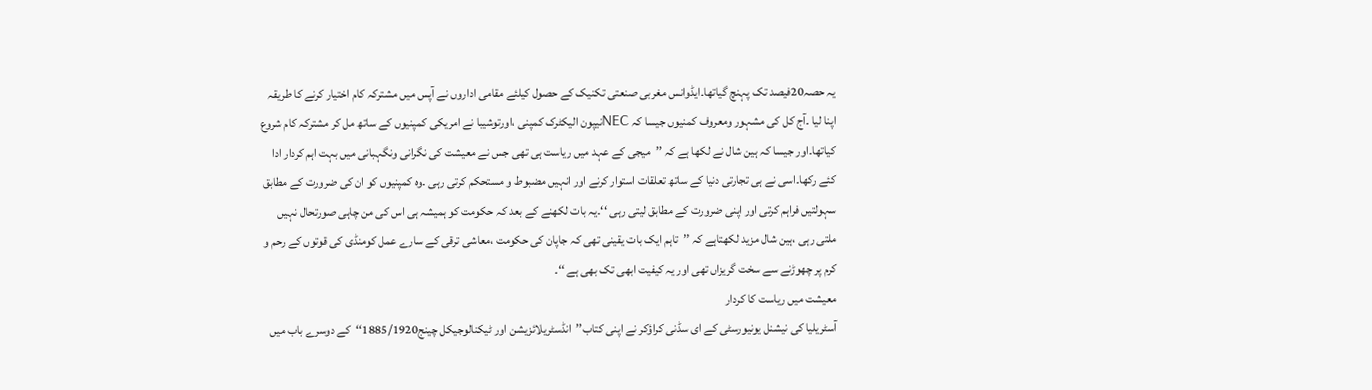یہ حصہ20فیصد تک پہنچ گیاتھا۔ایڈوانس مغربی صنعتی تکنیک کے حصول کیلئے مقامی اداروں نے آپس میں مشترکہ کام اختیار کرنے کا طریقہ اپنا لیا ۔آج کل کی مشہور ومعروف کمنیوں جیسا کہ NECنیپون الیکٹرک کمپنی ،اورتوشیبا نے امریکی کمپنیوں کے ساتھ مل کر مشترکہ کام شروع کیاتھا۔اور جیسا کہ ہین شال نے لکھا ہے کہ ’’میجی کے عہد میں ریاست ہی تھی جس نے معیشت کی نگرانی ونگہبانی میں بہت اہم کردار ادا کئے رکھا۔اسی نے ہی تجارتی دنیا کے ساتھ تعلقات استوار کرنے اور انہیں مضبوط و مستحکم کرتی رہی ۔وہ کمپنیوں کو ان کی ضرورت کے مطابق سہولتیں فراہم کرتی اور اپنی ضرورت کے مطابق لیتی رہی ‘‘۔یہ بات لکھنے کے بعد کہ حکومت کو ہمیشہ ہی اس کی من چاہی صورتحال نہیں ملتی رہی ،ہین شال مزید لکھتاہے کہ ’’تاہم ایک بات یقینی تھی کہ جاپان کی حکومت ،معاشی ترقی کے سارے عمل کومنڈی کی قوتوں کے رحم و کرم پر چھوڑنے سے سخت گریزاں تھی اور یہ کیفیت ابھی تک بھی ہے ‘‘۔
معیشت میں ریاست کا کردار
آسٹریلیا کی نیشنل یونیورسٹی کے ای سڈنی کراؤکر نے اپنی کتاب’’انڈسٹریلائزیشن اور ٹیکنالوجیکل چینج1885/1920‘‘کے دوسرے باب میں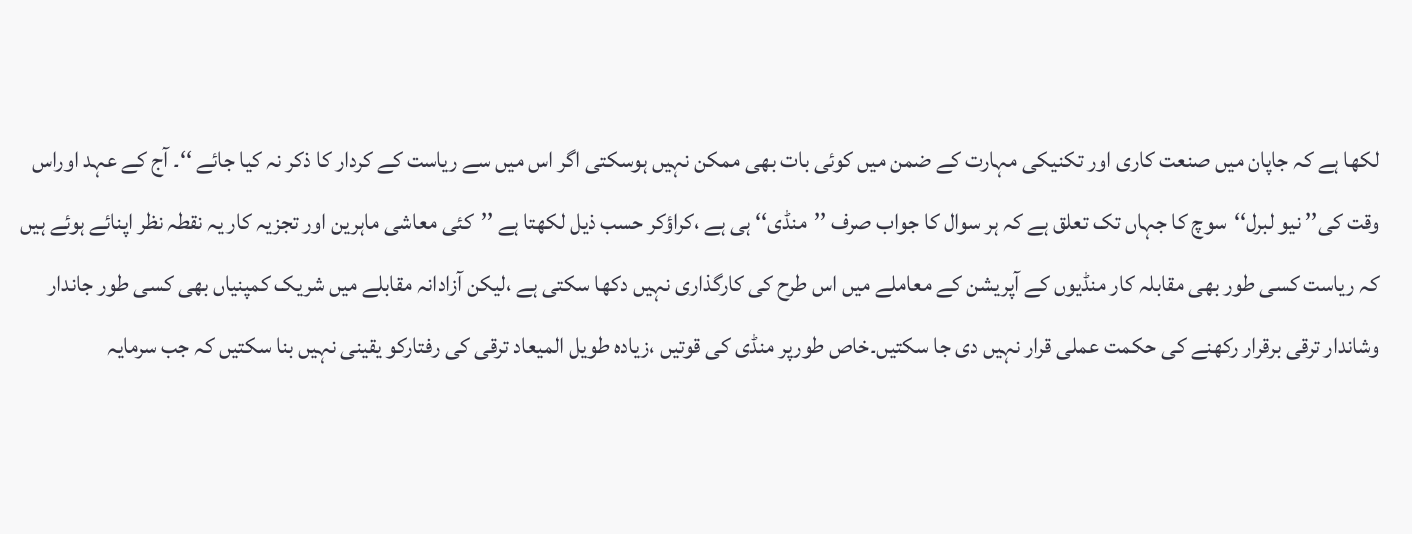لکھا ہے کہ جاپان میں صنعت کاری اور تکنیکی مہارت کے ضمن میں کوئی بات بھی ممکن نہیں ہوسکتی اگر اس میں سے ریاست کے کردار کا ذکر نہ کیا جائے ‘‘۔ آج کے عہد اوراس وقت کی’’ نیو لبرل‘‘سوچ کا جہاں تک تعلق ہے کہ ہر سوال کا جواب صرف ’’منڈی‘‘ ہی ہے ،کراؤکر حسب ذیل لکھتا ہے ’’کئی معاشی ماہرین اور تجزیہ کار یہ نقطہ نظر اپنائے ہوئے ہیں کہ ریاست کسی طور بھی مقابلہ کار منڈیوں کے آپریشن کے معاملے میں اس طرح کی کارگذاری نہیں دکھا سکتی ہے ،لیکن آزادانہ مقابلے میں شریک کمپنیاں بھی کسی طور جاندار وشاندار ترقی برقرار رکھنے کی حکمت عملی قرار نہیں دی جا سکتیں۔خاص طورپر منڈی کی قوتیں ،زیادہ طویل المیعاد ترقی کی رفتارکو یقینی نہیں بنا سکتیں کہ جب سرمایہ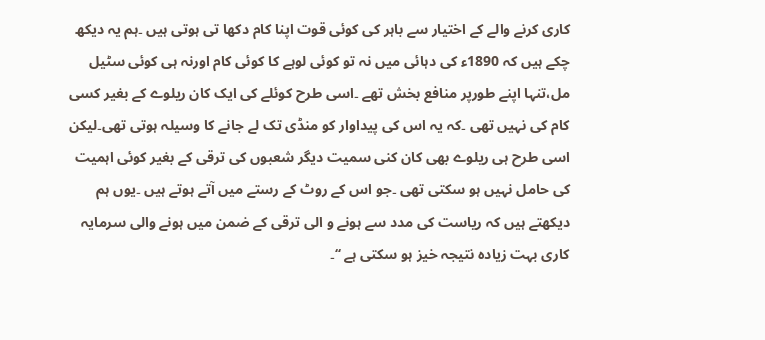کاری کرنے والے کے اختیار سے باہر کی کوئی قوت اپنا کام دکھا تی ہوتی ہیں ۔ہم یہ دیکھ چکے ہیں کہ 1890ء کی دہائی میں نہ تو کوئی لوہے کا کوئی کام اورنہ ہی کوئی سٹیل مل،تنہا اپنے طورپر منافع بخش تھے ۔اسی طرح کوئلے کی ایک کان ریلوے کے بغیر کسی کام کی نہیں تھی ۔کہ یہ اس کی پیداوار کو منڈی تک لے جانے کا وسیلہ ہوتی تھی۔لیکن اسی طرح ہی ریلوے بھی کان کنی سمیت دیگر شعبوں کی ترقی کے بغیر کوئی اہمیت کی حامل نہیں ہو سکتی تھی ۔جو اس کے روٹ کے رستے میں آتے ہوتے ہیں ۔یوں ہم دیکھتے ہیں کہ ریاست کی مدد سے ہونے و الی ترقی کے ضمن میں ہونے والی سرمایہ کاری بہت زیادہ نتیجہ خیز ہو سکتی ہے ‘‘۔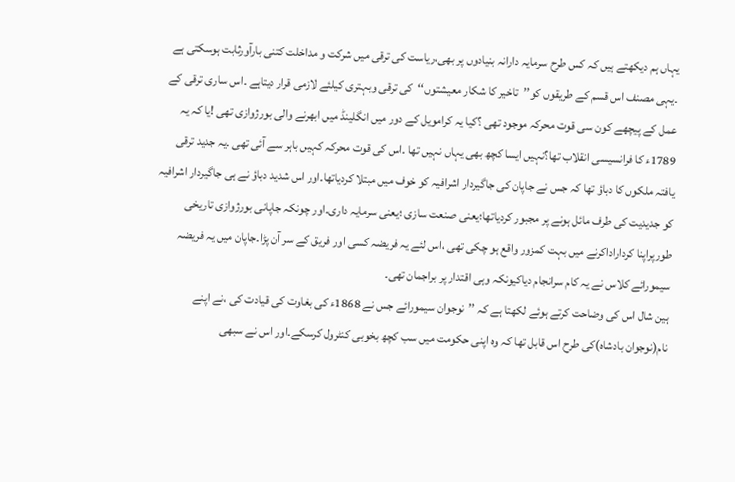یہاں ہم دیکھتے ہیں کہ کس طرح سرمایہ دارانہ بنیادوں پر بھی،ریاست کی ترقی میں شرکت و مداخلت کتنی بارآورثابت ہوسکتی ہے ۔یہی مصنف اس قسم کے طریقوں کو’’تاخیر کا شکار معیشتوں‘‘کی ترقی وبہتری کیلئے لازمی قرار دیتاہے ۔اس ساری ترقی کے عمل کے پیچھے کون سی قوت محرکہ موجود تھی ؟کیا یہ کرامویل کے دور میں انگلینڈ میں ابھرنے والی بورژوازی تھی !یا کہ یہ 1789ء کا فرانسیسی انقلاب تھا؟نہیں ایسا کچھ بھی یہاں نہیں تھا ۔اس کی قوت محرکہ کہیں باہر سے آئی تھی ۔یہ جدید ترقی یافتہ ملکوں کا دباؤ تھا کہ جس نے جاپان کی جاگیردار اشرافیہ کو خوف میں مبتلا کردیاتھا۔اور اس شدید دباؤ نے ہی جاگیردار اشرافیہ کو جدیدیت کی طرف مائل ہونے پر مجبور کردیاتھا؛یعنی صنعت سازی ؛یعنی سرمایہ داری۔اور چونکہ جاپانی بورژوازی تاریخی طورپراپنا کرداراداکرنے میں بہت کمزور واقع ہو چکی تھی ،اس لئے یہ فریضہ کسی اور فریق کے سر آن پڑا۔جاپان میں یہ فریضہ سیمورائے کلاس نے یہ کام سرانجام دیاکیونکہ وہی اقتدار پر براجمان تھی۔
ہین شال اس کی وضاحت کرتے ہوئے لکھتا ہے کہ ’’نوجوان سیمورائے جس نے 1868ء کی بغاوت کی قیادت کی ،نے اپنے نام(نوجوان بادشاہ)کی طرح اس قابل تھا کہ وہ اپنی حکومت میں سب کچھ بخوبی کنٹرول کرسکے۔اور اس نے سبھی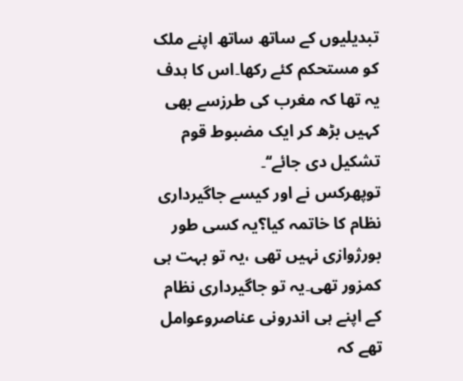تبدیلیوں کے ساتھ ساتھ اپنے ملک کو مستحکم کئے رکھا۔اس کا ہدف یہ تھا کہ مغرب کی طرزسے بھی کہیں بڑھ کر ایک مضبوط قوم تشکیل دی جائے‘‘۔
توپھرکس نے اور کیسے جاگیرداری نظام کا خاتمہ کیا؟یہ کسی طور بورژوازی نہیں تھی ،یہ تو بہت ہی کمزور تھی۔یہ تو جاگیرداری نظام کے اپنے ہی اندرونی عناصروعوامل تھے کہ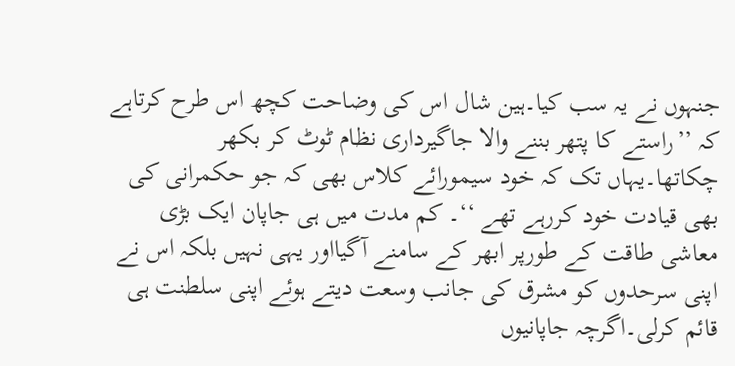جنہوں نے یہ سب کیا۔ہین شال اس کی وضاحت کچھ اس طرح کرتاہے کہ ’’راستے کا پتھر بننے والا جاگیرداری نظام ٹوٹ کر بکھر چکاتھا۔یہاں تک کہ خود سیمورائے کلاس بھی کہ جو حکمرانی کی بھی قیادت خود کررہے تھے ‘‘۔ کم مدت میں ہی جاپان ایک بڑی معاشی طاقت کے طورپر ابھر کے سامنے آگیااور یہی نہیں بلکہ اس نے اپنی سرحدوں کو مشرق کی جانب وسعت دیتے ہوئے اپنی سلطنت ہی قائم کرلی۔اگرچہ جاپانیوں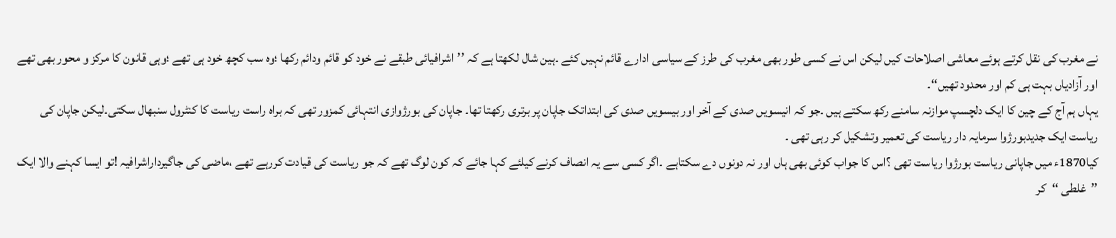نے مغرب کی نقل کرتے ہوئے معاشی اصلاحات کیں لیکن اس نے کسی طور بھی مغرب کی طرز کے سیاسی ادارے قائم نہیں کئے ۔ہین شال لکھتا ہے کہ ’’اشرافیائی طبقے نے خود کو قائم ودائم رکھا ؛وہ سب کچھ خود ہی تھے ؛وہی قانون کا مرکز و محور بھی تھے اور آزادیاں بہت ہی کم اور محدود تھیں‘‘۔
یہاں ہم آج کے چین کا ایک دلچسپ موازنہ سامنے رکھ سکتے ہیں ۔جو کہ انیسویں صدی کے آخر اور بیسویں صدی کی ابتداتک جاپان پر برتری رکھتا تھا۔ جاپان کی بورژوازی انتہائی کمزور تھی کہ براہ راست ریاست کا کنٹرول سنبھال سکتی۔لیکن جاپان کی ریاست ایک جدیدبورژوا سرمایہ دار ریاست کی تعمیر وتشکیل کر رہی تھی ۔
کیا1870ء میں جاپانی ریاست بورژوا ریاست تھی ؟اس کا جواب کوئی بھی ہاں اور نہ دونوں دے سکتاہے ۔اگر کسی سے یہ انصاف کرنے کیلئے کہا جائے کہ کون لوگ تھے کہ جو ریاست کی قیادت کررہے تھے ،ماضی کی جاگیرداراشرافیہ !تو ایسا کہنے والا ایک ’’غلطی ‘‘کر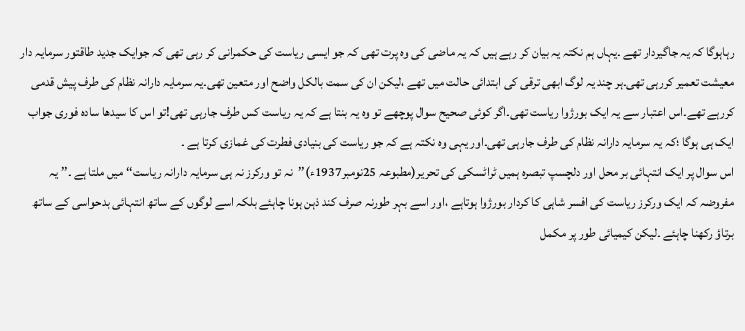رہاہوگا کہ یہ جاگیردار تھے ۔یہاں ہم نکتہ یہ بیان کر رہے ہیں کہ یہ ماضی کی وہ پرت تھی کہ جو ایسی ریاست کی حکمرانی کر رہی تھی کہ جوایک جدید طاقتور سرمایہ دار معیشت تعمیر کررہی تھی۔ہر چند یہ لوگ ابھی ترقی کی ابتدائی حالت میں تھے ،لیکن ان کی سمت بالکل واضح اور متعین تھی۔یہ سرمایہ دارانہ نظام کی طرف پیش قدمی کررہے تھے۔اس اعتبار سے یہ ایک بورژوا ریاست تھی۔اگر کوئی صحیح سوال پوچھے تو وہ یہ بنتا ہے کہ یہ ریاست کس طرف جارہی تھی!تو اس کا سیدھا سادہ فوری جواب ایک ہی ہوگا ؛کہ یہ سرمایہ دارانہ نظام کی طرف جارہی تھی۔اور یہی وہ نکتہ ہے کہ جو ریاست کی بنیادی فطرت کی غمازی کرتا ہے ۔
اس سوال پر ایک انتہائی بر محل اور دلچسپ تبصرہ ہمیں ٹراٹسکی کی تحریر(مطبوعہ 25نومبر1937ء)’’نہ تو ورکرز نہ ہی سرمایہ دارانہ ریاست‘‘ میں ملتا ہے ۔’’ یہ مفروضہ کہ ایک ورکرز ریاست کی افسر شاہی کا کردار بورژوا ہوتاہے ،اور اسے بہر طورنہ صرف کند ذہن ہونا چاہئے بلکہ اسے لوگوں کے ساتھ انتہائی بدحواسی کے ساتھ برتاؤ رکھنا چاہئے ۔لیکن کیمیائی طور پر مکمل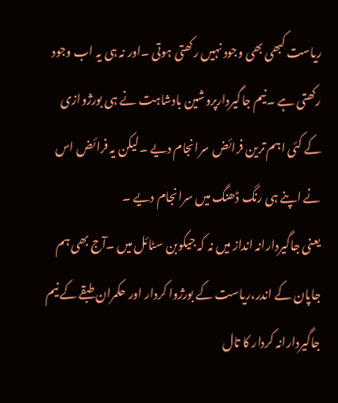ریاست کبھی بھی وجود نہیں رکھتی ہوتی ۔اور نہ ہی یہ اب وجود رکھتی ہے ۔نیم جاگیردارپروشین بادشاہت نے ہی بورژوازی کے کئی اہم ترین فرائض سرانجام دیے ۔لیکن یہ فرائض اس نے اپنے ہی رنگ ڈھنگ میں سرانجام دیے ۔
یعنی جاگیردارانہ انداز میں نہ کہ جیکوبن سٹائل میں ۔آج بھی ہم جاپان کے اندر،ریاست کے بورژوا کردار اور حکمران طبقے کے نیم جاگیردارانہ کردار کا تال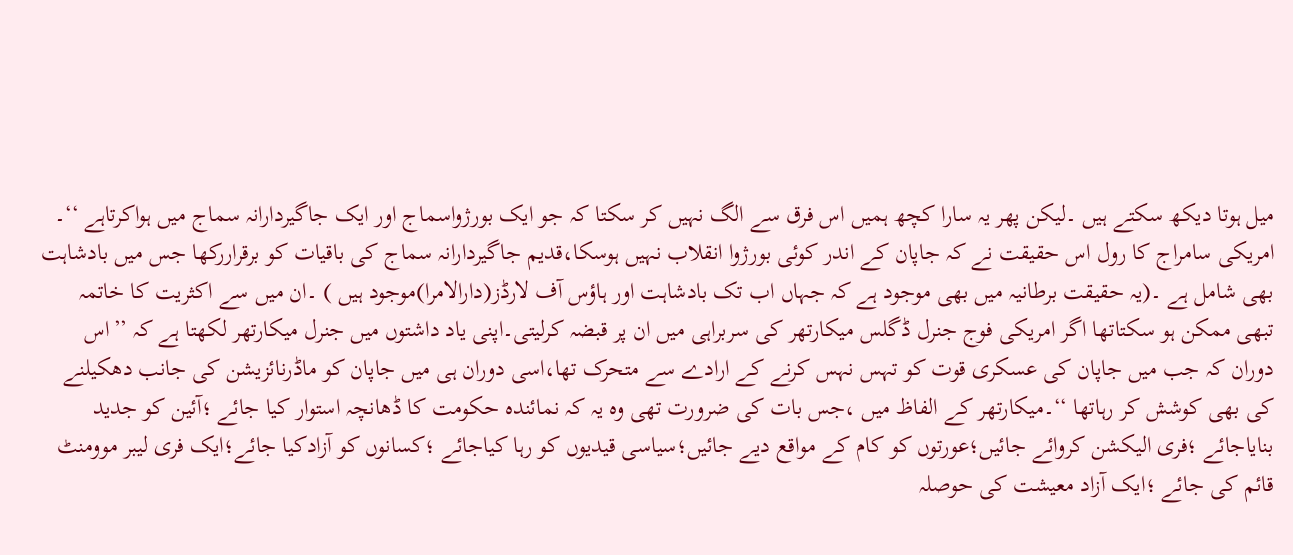میل ہوتا دیکھ سکتے ہیں ۔لیکن پھر یہ سارا کچھ ہمیں اس فرق سے الگ نہیں کر سکتا کہ جو ایک بورژواسماج اور ایک جاگیردارانہ سماج میں ہواکرتاہے ‘‘۔
امریکی سامراج کا رول اس حقیقت نے کہ جاپان کے اندر کوئی بورژوا انقلاب نہیں ہوسکا،قدیم جاگیردارانہ سماج کی باقیات کو برقراررکھا جس میں بادشاہت بھی شامل ہے ۔(یہ حقیقت برطانیہ میں بھی موجود ہے کہ جہاں اب تک بادشاہت اور ہاؤس آف لارڈز(دارالامرا)موجود ہیں ) ۔ان میں سے اکثریت کا خاتمہ تبھی ممکن ہو سکتاتھا اگر امریکی فوج جنرل ڈگلس میکارتھر کی سربراہی میں ان پر قبضہ کرلیتی۔اپنی یاد داشتوں میں جنرل میکارتھر لکھتا ہے کہ ’’اس دوران کہ جب میں جاپان کی عسکری قوت کو تہس نہس کرنے کے ارادے سے متحرک تھا،اسی دوران ہی میں جاپان کو ماڈرنائزیشن کی جانب دھکیلنے کی بھی کوشش کر رہاتھا ‘‘۔میکارتھر کے الفاظ میں ،جس بات کی ضرورت تھی وہ یہ کہ نمائندہ حکومت کا ڈھانچہ استوار کیا جائے ؛آئین کو جدید بنایاجائے ؛فری الیکشن کروائے جائیں؛عورتوں کو کام کے مواقع دیے جائیں؛سیاسی قیدیوں کو رہا کیاجائے ؛کسانوں کو آزادکیا جائے؛ایک فری لیبر موومنٹ قائم کی جائے ؛ایک آزاد معیشت کی حوصلہ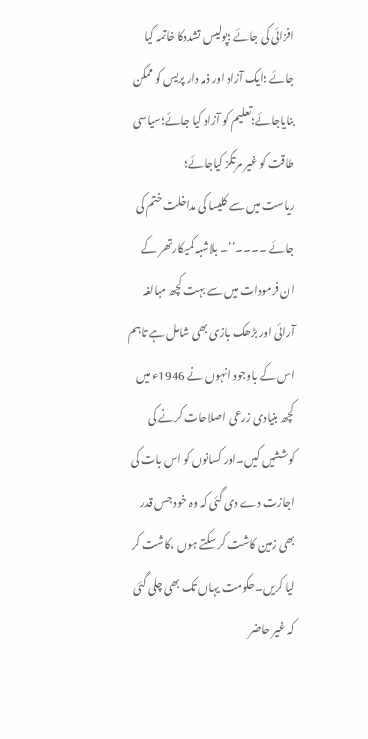افزائی کی جائے ؛پولیس تشددکا خاتمہ کیا جائے ؛ایک آزاد اور ذمہ دار پریس کو ممکن بنایاجائے؛تعلیم کو آزاد کیا جائے؛سیاسی طاقت کو غیر مرتکز کیاجائے؛
ریاست میں سے کلیسا کی مداخلت ختم کی جائے ۔۔۔۔‘‘۔ بلاشبہ کمیکارتھر کے ان فرمودات میں سے بہت کچھ مبالغہ آرائی اور بڑھک بازی بھی شامل ہے تاہم اس کے باوجود انہوں نے 1946ء میں کچھ بنیادی زرعی اصلاحات کرنے کی کوششیں کیں۔اور کسانوں کو اس بات کی اجازت دے دی گئی کہ وہ خود جس قدر بھی زمین کاشت کر سکتے ہوں ،کاشت کر لیا کریں۔حکومت یہاں تک بھی چلی گئی کہ غیر حاضر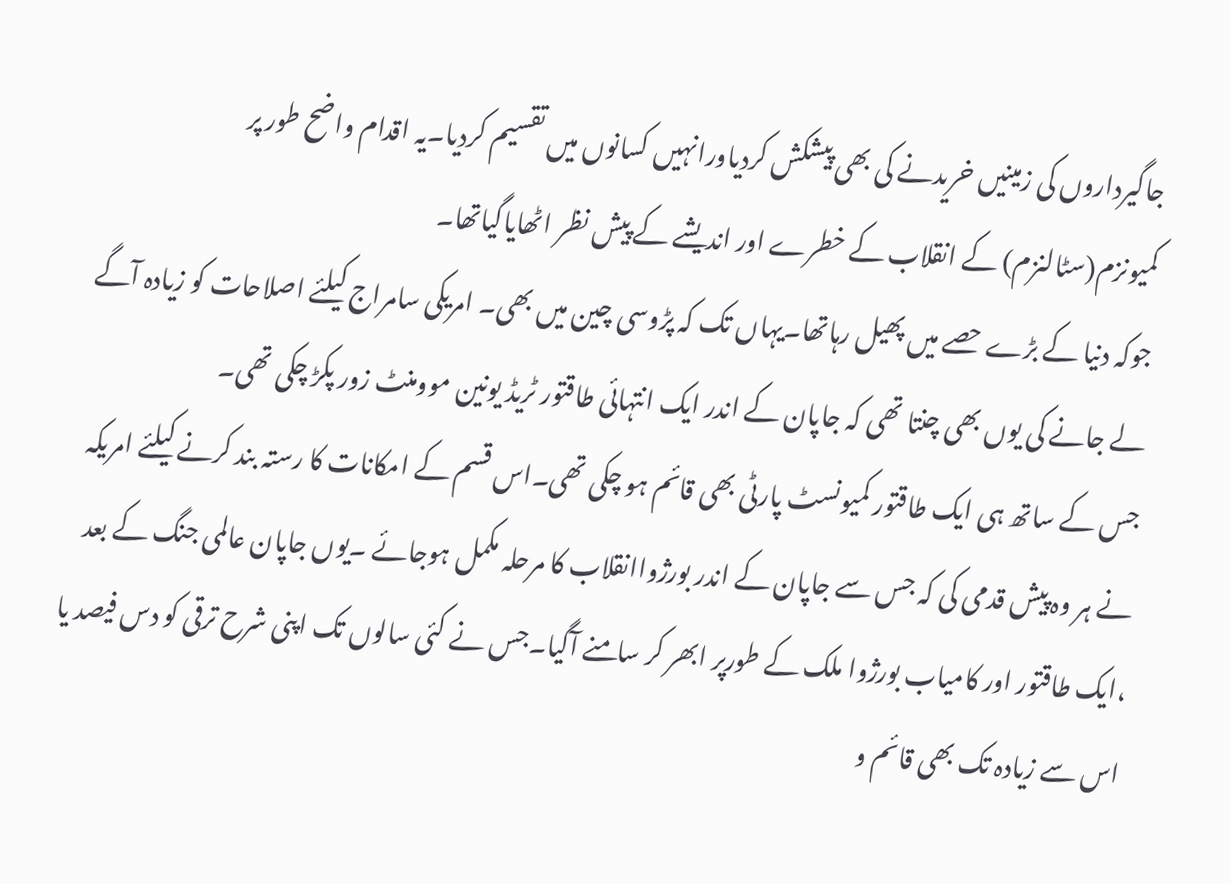جاگیرداروں کی زمینیں خریدنے کی بھی پیشکش کردیاورانہیں کسانوں میں تقسیم کردیا۔یہ اقدام واضح طور پر کمیونزم(سٹالنزم) کے انقلاب کے خطرے اور اندیشے کے پیش نظر اٹھایاگیاتھا۔
جوکہ دنیا کے بڑے حصے میں پھیل رہاتھا۔یہاں تک کہ پڑوسی چین میں بھی۔ امریکی سامراج کیلئے اصلاحات کو زیادہ آگے لے جانے کی یوں بھی چنتا تھی کہ جاپان کے اندر ایک انتہائی طاقتور ٹریڈ یونین موومنٹ زور پکڑ چکی تھی۔
جس کے ساتھ ہی ایک طاقتور کمیونسٹ پارٹی بھی قائم ہو چکی تھی۔اس قسم کے امکانات کا رستہ بند کرنے کیلئے امریکہ نے ہر وہ پیش قدمی کی کہ جس سے جاپان کے اندر بورژواانقلاب کا مرحلہ مکمل ہوجائے ۔یوں جاپان عالمی جنگ کے بعد ،ایک طاقتور اور کامیاب بورژوا ملک کے طورپر ابھر کر سامنے آگیا۔جس نے کئی سالوں تک اپنی شرح ترقی کو دس فیصد یا اس سے زیادہ تک بھی قائم و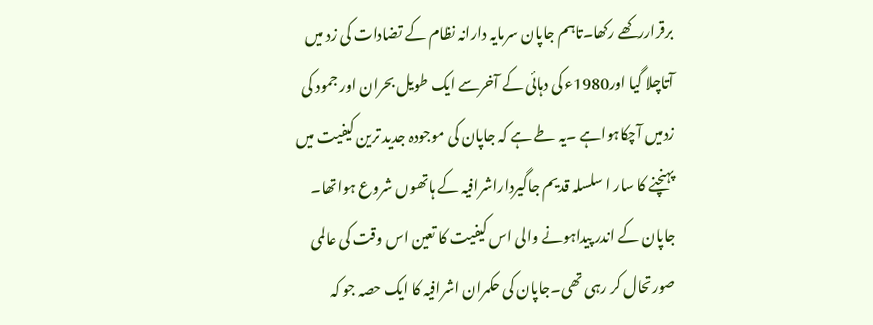برقراررکھے رکھا۔تاہم جاپان سرمایہ دارانہ نظام کے تضادات کی زد میں آتاچلا گیا اور1980ء کی دہائی کے آخرسے ایک طویل بحران اور جمود کی زدمیں آچکاہواہے ۔یہ طے ہے کہ جاپان کی موجودہ جدید ترین کیفیت میں پہنچنے کا سار ا سلسلہ قدیم جاگیرداراشرافیہ کے ہاتھوں شروع ہواتھا۔
جاپان کے اندر پیداہونے والی اس کیفیت کا تعین اس وقت کی عالمی صورتحال کر رہی تھی۔جاپان کی حکمران اشرافیہ کا ایک حصہ جو کہ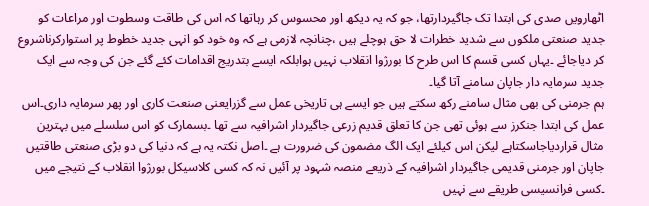اٹھارویں صدی کی ابتدا تک جاگیردارتھا، جو کہ یہ دیکھ اور محسوس کر رہاتھا کہ اس کی طاقت وسطوت اور مراعات کو جدید صنعتی ملکوں سے شدید خطرات لا حق ہوچلے ہیں ،چنانچہ لازمی ہے کہ وہ خود کو انہی جدید خطوط پر استوارکرناشروع کر دیاجائے ۔یہاں کسی قسم کا اس طرح کا بورژوا انقلاب نہیں ہوابلکہ ایسے بتدریج اقدامات کئے گئے جن کی وجہ سے ایک جدید سرمایہ دار جاپان سامنے آتا گیا۔
ہم جرمنی کی بھی مثال سامنے رکھ سکتے ہیں جو ایسے ہی تاریخی عمل سے گزرایعنی صنعت کاری اور پھر سرمایہ داری۔اس عمل کی ابتدا جنکرز سے ہوئی تھی جن کا تعلق قدیم زرعی جاگیردار اشرافیہ سے تھا ۔بسمارک کو اس سلسلے میں بہترین مثال قراردیاجاسکتاہے لیکن اس کیلئے ایک الگ مضمون کی ضرورت ہے ۔اصل نکتہ یہ ہے کہ دنیا کی دو بڑی صنعتی طاقتیں جاپان اور جرمنی قدیمی جاگیردار اشرافیہ کے ذریعے منصہ شہود پر آئیں نہ کہ کسی کلاسیکل بورژوا انقلاب کے نتیجے میں ۔کسی فرانسیسی طریقے سے نہیں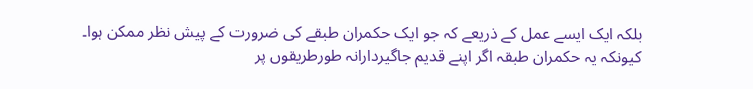بلکہ ایک ایسے عمل کے ذریعے کہ جو ایک حکمران طبقے کی ضرورت کے پیش نظر ممکن ہوا۔
کیونکہ یہ حکمران طبقہ اگر اپنے قدیم جاگیردارانہ طورطریقوں پر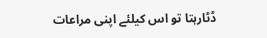ڈٹارہتا تو اس کیلئے اپنی مراعات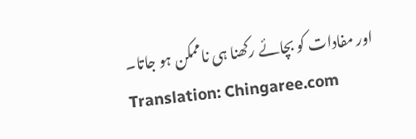اور مفادات کو بچائے رکھنا ہی ناممکن ہو جاتا۔
Translation: Chingaree.com